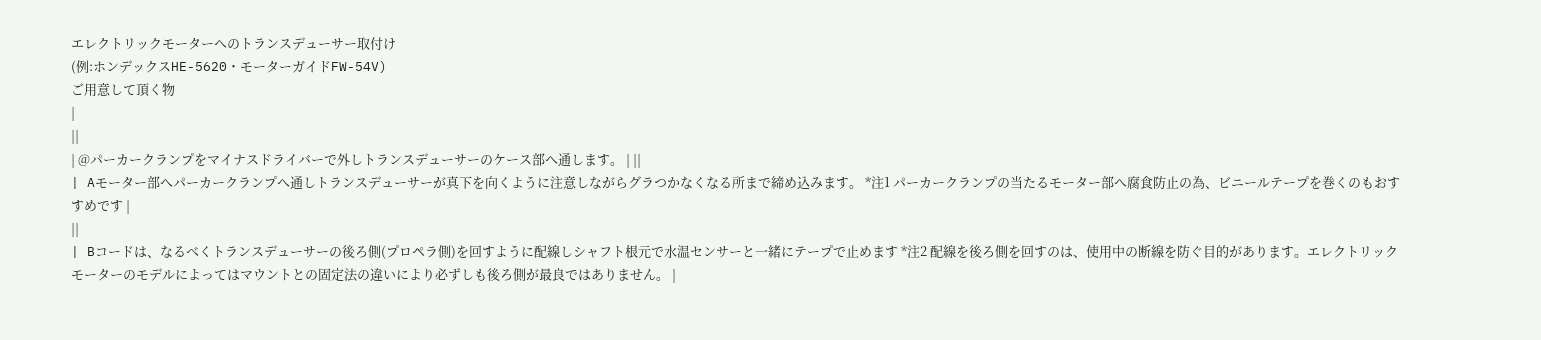エレクトリックモーターへのトランスデューサー取付け
(例:ホンデックスHE-5620・モーターガイドFW-54V)
ご用意して頂く物
|
||
| @パーカークランプをマイナスドライバーで外しトランスデューサーのケース部へ通します。 | ||
| Aモーター部へパーカークランプへ通しトランスデューサーが真下を向くように注意しながらグラつかなくなる所まで締め込みます。 *注1 パーカークランプの当たるモーター部へ腐食防止の為、ビニールテープを巻くのもおすすめです |
||
| Bコードは、なるべくトランスデューサーの後ろ側(プロペラ側)を回すように配線しシャフト根元で水温センサーと一緒にテープで止めます *注2 配線を後ろ側を回すのは、使用中の断線を防ぐ目的があります。エレクトリックモーターのモデルによってはマウントとの固定法の違いにより必ずしも後ろ側が最良ではありません。 |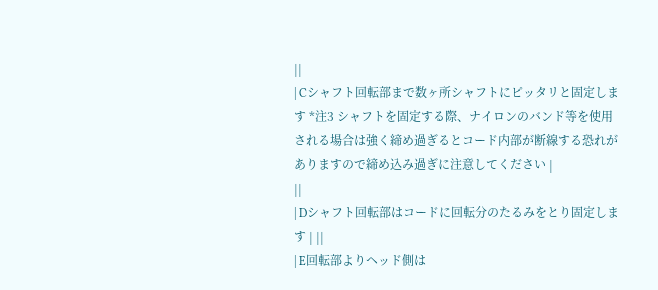||
| Cシャフト回転部まで数ヶ所シャフトにピッタリと固定します *注3 シャフトを固定する際、ナイロンのバンド等を使用される場合は強く締め過ぎるとコード内部が断線する恐れがありますので締め込み過ぎに注意してください |
||
| Dシャフト回転部はコードに回転分のたるみをとり固定します | ||
| E回転部よりヘッド側は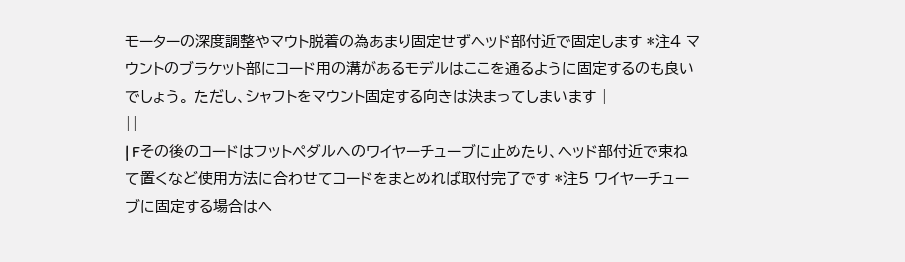モーターの深度調整やマウト脱着の為あまり固定せずヘッド部付近で固定します *注4 マウントのブラケット部にコード用の溝があるモデルはここを通るように固定するのも良いでしょう。 ただし、シャフトをマウント固定する向きは決まってしまいます |
||
| Fその後のコードはフットペダルへのワイヤーチューブに止めたり、ヘッド部付近で束ねて置くなど使用方法に合わせてコードをまとめれば取付完了です *注5 ワイヤーチューブに固定する場合はヘ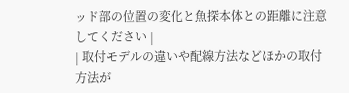ッド部の位置の変化と魚探本体との距離に注意してください |
| 取付モデルの違いや配線方法などほかの取付方法が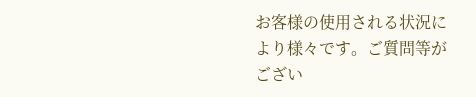お客様の使用される状況により様々です。ご質問等がござい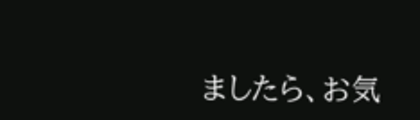ましたら、お気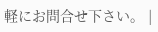軽にお問合せ下さい。 |